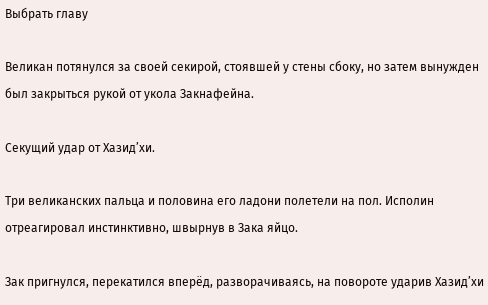Выбрать главу

Великан потянулся за своей секирой, стоявшей у стены сбоку, но затем вынужден был закрыться рукой от укола Закнафейна.

Секущий удар от Хазид’хи.

Три великанских пальца и половина его ладони полетели на пол. Исполин отреагировал инстинктивно, швырнув в Зака яйцо.

Зак пригнулся, перекатился вперёд, разворачиваясь, на повороте ударив Хазид’хи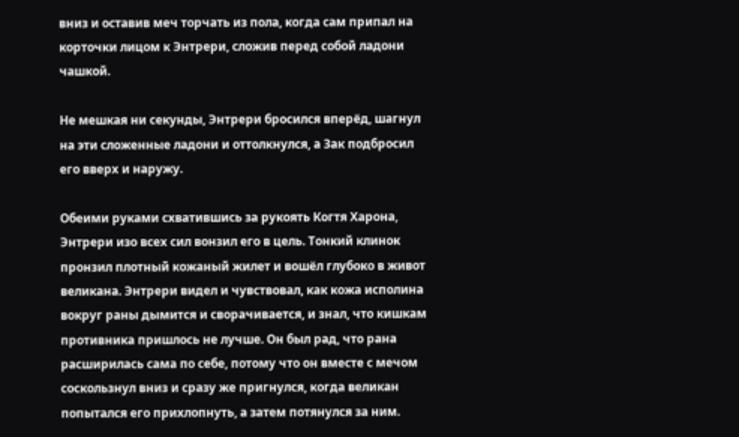вниз и оставив меч торчать из пола, когда сам припал на корточки лицом к Энтрери, сложив перед собой ладони чашкой.

Не мешкая ни секунды, Энтрери бросился вперёд, шагнул на эти сложенные ладони и оттолкнулся, а Зак подбросил его вверх и наружу.

Обеими руками схватившись за рукоять Когтя Харона, Энтрери изо всех сил вонзил его в цель. Тонкий клинок пронзил плотный кожаный жилет и вошёл глубоко в живот великана. Энтрери видел и чувствовал, как кожа исполина вокруг раны дымится и сворачивается, и знал, что кишкам противника пришлось не лучше. Он был рад, что рана расширилась сама по себе, потому что он вместе с мечом соскользнул вниз и сразу же пригнулся, когда великан попытался его прихлопнуть, а затем потянулся за ним.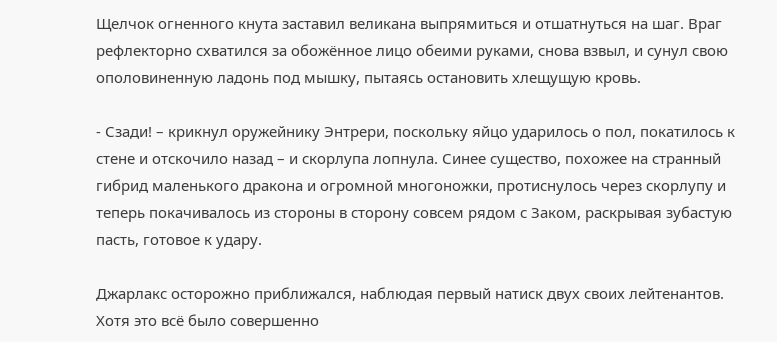Щелчок огненного кнута заставил великана выпрямиться и отшатнуться на шаг. Враг рефлекторно схватился за обожённое лицо обеими руками, снова взвыл, и сунул свою ополовиненную ладонь под мышку, пытаясь остановить хлещущую кровь.

- Сзади! – крикнул оружейнику Энтрери, поскольку яйцо ударилось о пол, покатилось к стене и отскочило назад – и скорлупа лопнула. Синее существо, похожее на странный гибрид маленького дракона и огромной многоножки, протиснулось через скорлупу и теперь покачивалось из стороны в сторону совсем рядом с Заком, раскрывая зубастую пасть, готовое к удару.

Джарлакс осторожно приближался, наблюдая первый натиск двух своих лейтенантов. Хотя это всё было совершенно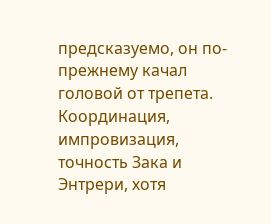предсказуемо, он по-прежнему качал головой от трепета. Координация, импровизация, точность Зака и Энтрери, хотя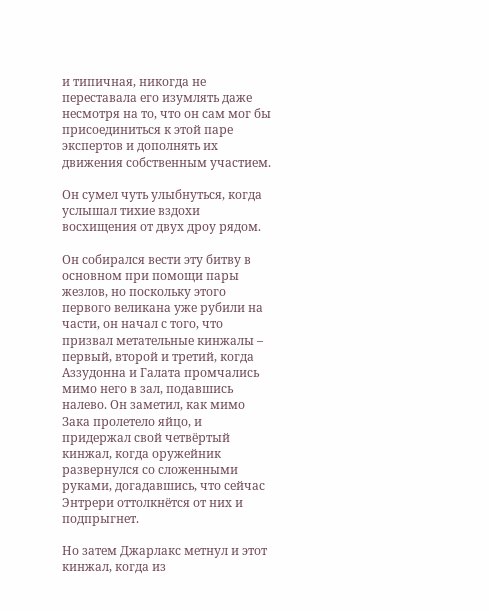и типичная, никогда не переставала его изумлять даже несмотря на то, что он сам мог бы присоединиться к этой паре экспертов и дополнять их движения собственным участием.

Он сумел чуть улыбнуться, когда услышал тихие вздохи восхищения от двух дроу рядом.

Он собирался вести эту битву в основном при помощи пары жезлов, но поскольку этого первого великана уже рубили на части, он начал с того, что призвал метательные кинжалы – первый, второй и третий, когда Аззудонна и Галата промчались мимо него в зал, подавшись налево. Он заметил, как мимо Зака пролетело яйцо, и придержал свой четвёртый кинжал, когда оружейник развернулся со сложенными руками, догадавшись, что сейчас Энтрери оттолкнётся от них и подпрыгнет.

Но затем Джарлакс метнул и этот кинжал, когда из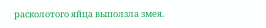расколотого яйца выползла змея.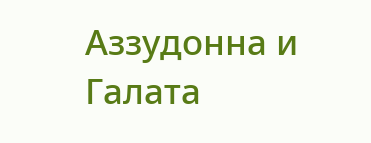Аззудонна и Галата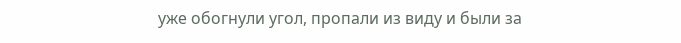уже обогнули угол, пропали из виду и были за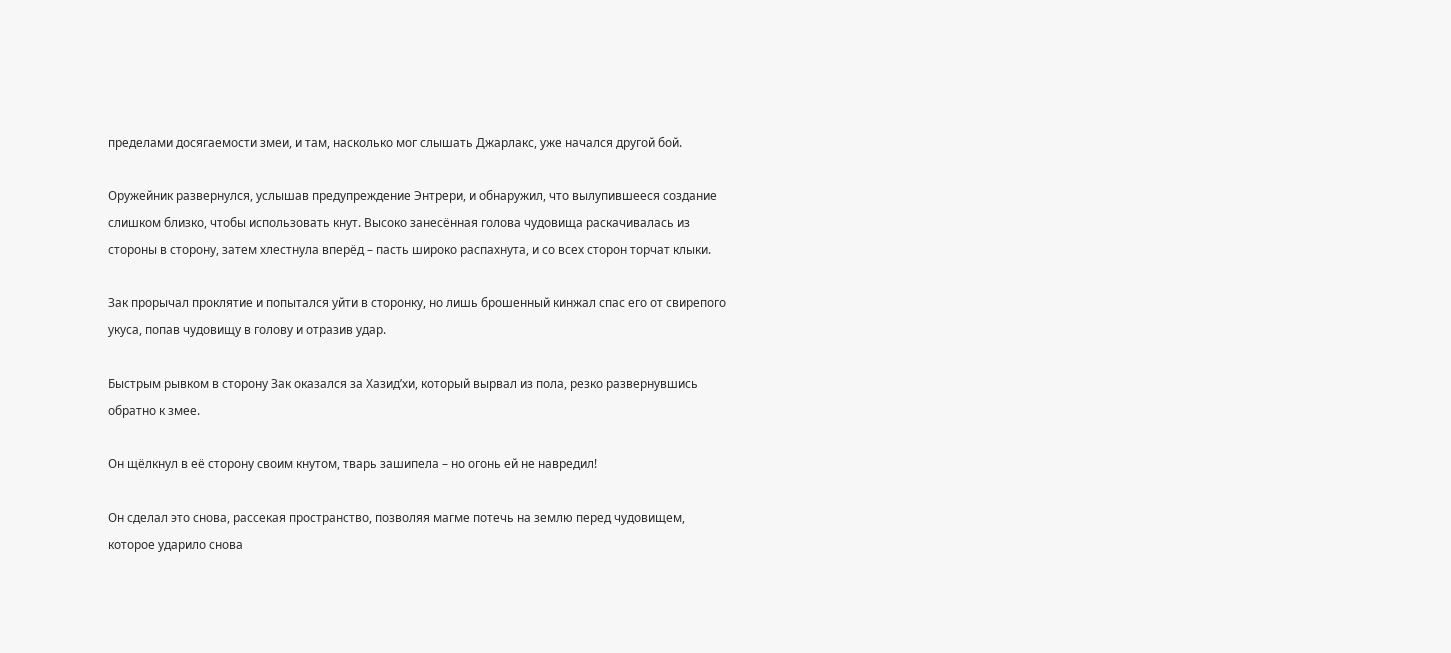пределами досягаемости змеи, и там, насколько мог слышать Джарлакс, уже начался другой бой.

Оружейник развернулся, услышав предупреждение Энтрери, и обнаружил, что вылупившееся создание слишком близко, чтобы использовать кнут. Высоко занесённая голова чудовища раскачивалась из стороны в сторону, затем хлестнула вперёд – пасть широко распахнута, и со всех сторон торчат клыки.

Зак прорычал проклятие и попытался уйти в сторонку, но лишь брошенный кинжал спас его от свирепого укуса, попав чудовищу в голову и отразив удар.

Быстрым рывком в сторону Зак оказался за Хазид’хи, который вырвал из пола, резко развернувшись обратно к змее.

Он щёлкнул в её сторону своим кнутом, тварь зашипела – но огонь ей не навредил!

Он сделал это снова, рассекая пространство, позволяя магме потечь на землю перед чудовищем, которое ударило снова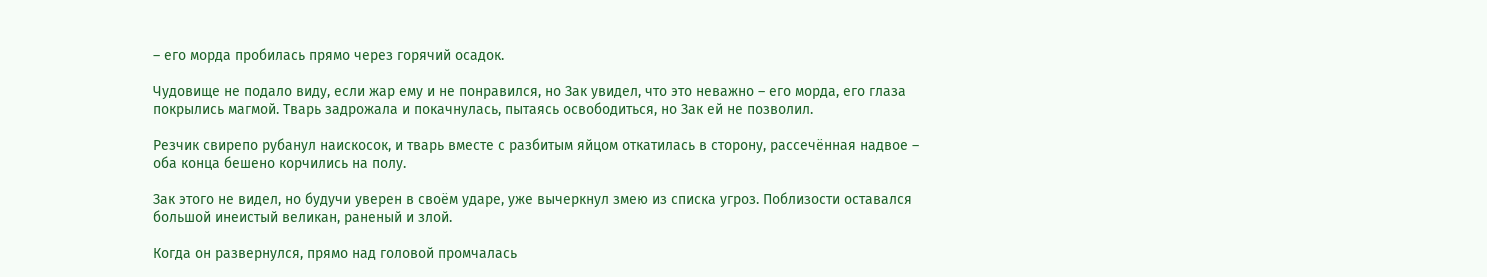– его морда пробилась прямо через горячий осадок.

Чудовище не подало виду, если жар ему и не понравился, но Зак увидел, что это неважно – его морда, его глаза покрылись магмой. Тварь задрожала и покачнулась, пытаясь освободиться, но Зак ей не позволил.

Резчик свирепо рубанул наискосок, и тварь вместе с разбитым яйцом откатилась в сторону, рассечённая надвое – оба конца бешено корчились на полу.

Зак этого не видел, но будучи уверен в своём ударе, уже вычеркнул змею из списка угроз. Поблизости оставался большой инеистый великан, раненый и злой.

Когда он развернулся, прямо над головой промчалась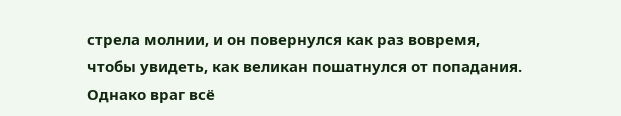стрела молнии, и он повернулся как раз вовремя, чтобы увидеть, как великан пошатнулся от попадания. Однако враг всё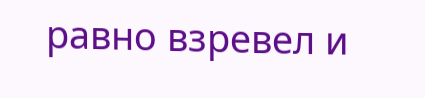равно взревел и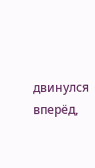двинулся вперёд,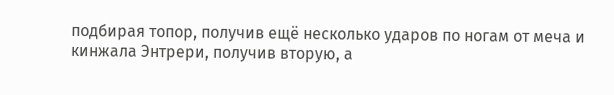подбирая топор, получив ещё несколько ударов по ногам от меча и кинжала Энтрери, получив вторую, а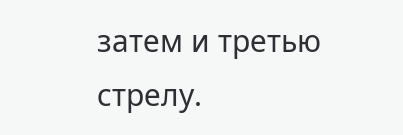затем и третью стрелу.